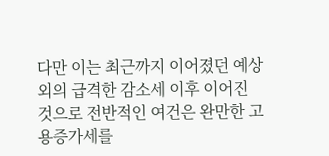다만 이는 최근까지 이어졌던 예상외의 급격한 감소세 이후 이어진 것으로 전반적인 여건은 완만한 고용증가세를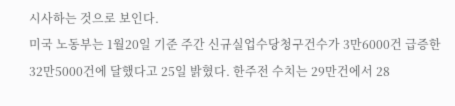시사하는 것으로 보인다.
미국 노동부는 1월20일 기준 주간 신규실업수당청구건수가 3만6000건 급증한 32만5000건에 달했다고 25일 밝혔다. 한주전 수치는 29만건에서 28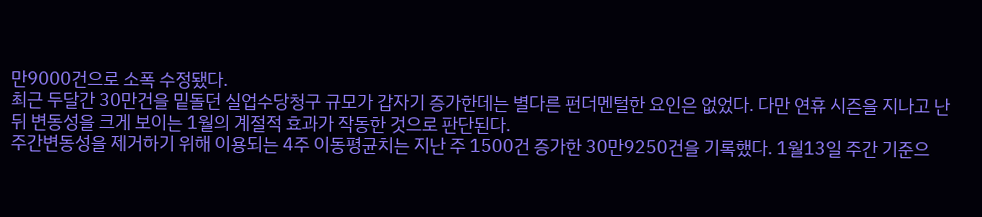만9000건으로 소폭 수정됐다.
최근 두달간 30만건을 밑돌던 실업수당청구 규모가 갑자기 증가한데는 별다른 펀더멘털한 요인은 없었다. 다만 연휴 시즌을 지나고 난 뒤 변동성을 크게 보이는 1월의 계절적 효과가 작동한 것으로 판단된다.
주간변동성을 제거하기 위해 이용되는 4주 이동평균치는 지난 주 1500건 증가한 30만9250건을 기록했다. 1월13일 주간 기준으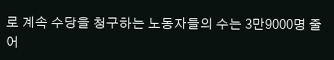로 계속 수당을 청구하는 노동자들의 수는 3만9000명 줄어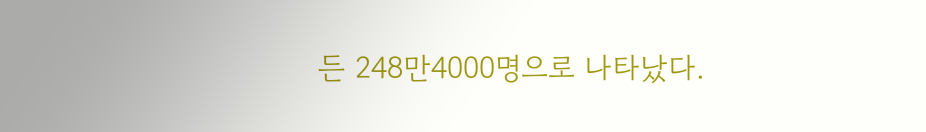든 248만4000명으로 나타났다.